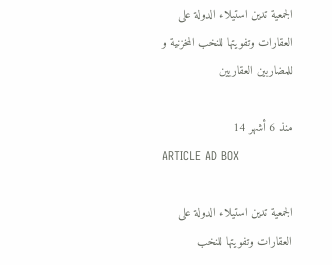الجمعية تدين استيلاء الدولة على العقارات وتفويتها للنخب المخزنية و للمضاربين العقاريين

منذ 6 أشهر 14
ARTICLE AD BOX

الجمعية تدين استيلاء الدولة على العقارات وتفويتها للنخب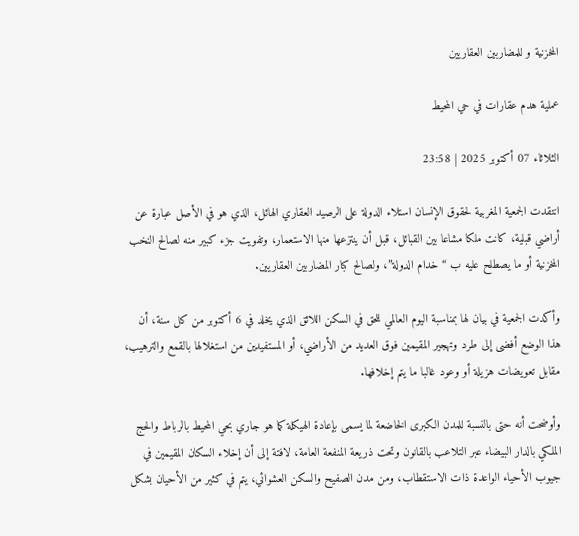المخزنية و للمضاربين العقاريين

عملية هدم عقارات في حي المحيط

الثلاثاء 07 أكتوبر 2025 | 23:58

انتقدت الجمعية المغربية لحقوق الإنسان استلاء الدولة على الرصيد العقاري الهائل، الذي هو في الأصل عبارة عن أراضي قبلية، كانت ملكا مشاعا بين القبائل، قبل أن ينتزعها منها الاستعمار، وتفويت جزء كبير منه لصالح النخب المخزنية أو ما يصطلح عليه ب “خدام الدولة”، ولصالح كبار المضاربين العقاريين.

وأكدت الجمعية في بيان لها بمناسبة اليوم العالمي للحق في السكن اللائق الذي يخلد في 6 أكتوبر من كل سنة، أن هذا الوضع أفضى إلى طرد وتهجير المقيمين فوق العديد من الأراضي، أو المستفيدين من استغلالها بالقمع والترهيب، مقابل تعويضات هزيلة أو وعود غالبا ما يتم إخلافها.

وأوضحت أنه حتى بالنسبة للمدن الكبرى الخاضعة لما يسمى بإعادة الهيكلة كما هو جاري بحي المحيط بالرباط والحج الملكي بالدار البيضاء عبر التلاعب بالقانون وتحت ذريعة المنفعة العامة، لافتة إلى أن إخلاء السكان المقيمين في جيوب الأحياء الواعدة ذات الاستقطاب، ومن مدن الصفيح والسكن العشوائي، يتم في كثير من الأحيان بشكل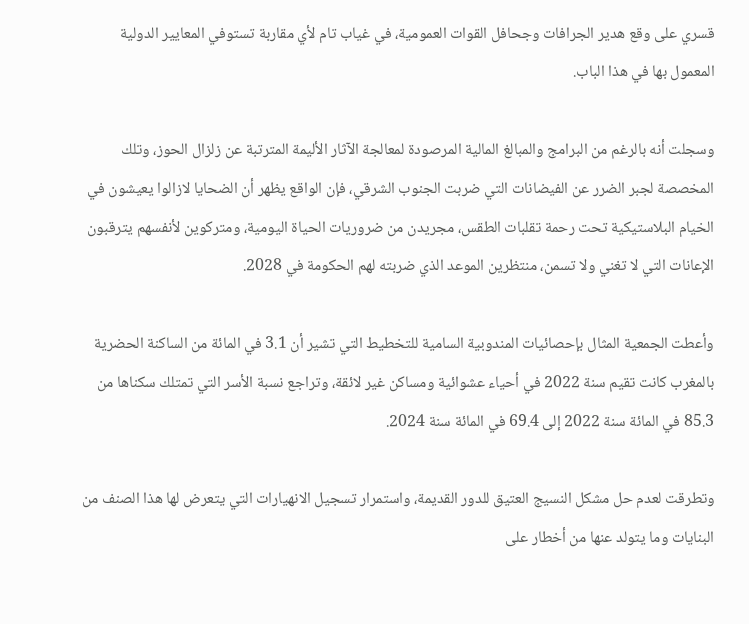قسري على وقع هدير الجرافات وجحافل القوات العمومية، في غياب تام لأي مقاربة تستوفي المعايير الدولية المعمول بها في هذا الباب.

وسجلت أنه بالرغم من البرامج والمبالغ المالية المرصودة لمعالجة الآثار الأليمة المترتبة عن زلزال الحوز، وتلك المخصصة لجبر الضرر عن الفيضانات التي ضربت الجنوب الشرقي، فإن الواقع يظهر أن الضحايا لازالوا يعيشون في الخيام البلاستيكية تحت رحمة تقلبات الطقس، مجريدن من ضروريات الحياة اليومية، ومتركوين لأنفسهم يترقبون الإعانات التي لا تغني ولا تسمن، منتظرين الموعد الذي ضربته لهم الحكومة في 2028.

وأعطت الجمعية المثال بإحصائيات المندوبية السامية للتخطيط التي تشير أن 3.1 في المائة من الساكنة الحضرية بالمغرب كانت تقيم سنة 2022 في أحياء عشوائية ومساكن غير لائقة، وتراجع نسبة الأسر التي تمتلك سكناها من 85.3 في المائة سنة 2022 إلى 69.4 في المائة سنة 2024.

وتطرقت لعدم حل مشكل النسيج العتيق للدور القديمة، واستمرار تسجيل الانهيارات التي يتعرض لها هذا الصنف من البنايات وما يتولد عنها من أخطار على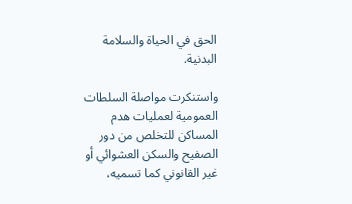الحق في الحياة والسلامة البدنية.

واستنكرت مواصلة السلطات العمومية لعمليات هدم المساكن للتخلص من دور الصفيح والسكن العشوائي أو غير القانوني كما تسميه،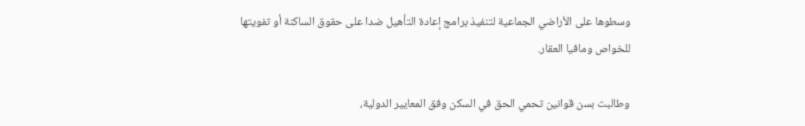وسطوها على الأراضي الجماعية لتنفيذ برامج إعادة التأهيل ضدا على حقوق الساكنة أو تفويتها للخواص ومافيا العقار.

وطالبت بسن قوانين تحمي الحق في السكن وفق المعايير الدولية،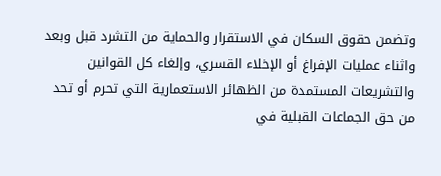وتضمن حقوق السكان في الاستقرار والحماية من التشرد قبل وبعد واثناء عمليات الإفراغ أو الإخلاء القسري، وإلغاء كل القوانين والتشريعات المستمدة من الظهائر الاستعمارية التي تحرم أو تحد من حق الجماعات القبلية في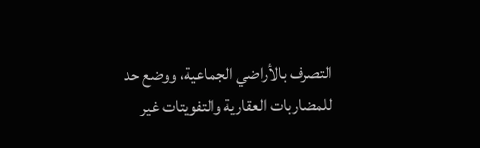التصرف بالأراضي الجماعية، ووضع حد للمضاربات العقارية والتفويتات غير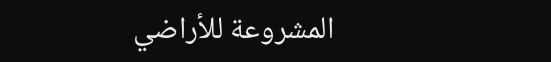المشروعة للأراضي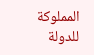المملوكة للدولة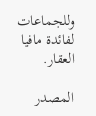وللجماعات لفائدة مافيا العقار.

المصدر